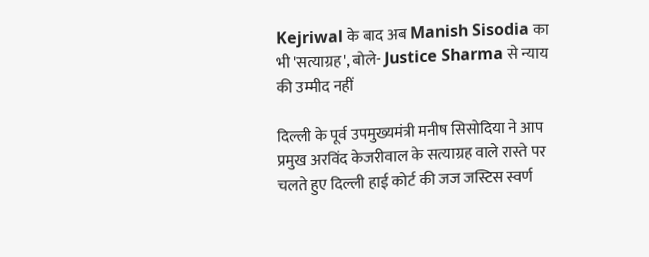Kejriwal के बाद अब Manish Sisodia का भी 'सत्याग्रह', बोले- Justice Sharma से न्याय की उम्मीद नहीं

दिल्ली के पूर्व उपमुख्यमंत्री मनीष सिसोदिया ने आप  प्रमुख अरविंद केजरीवाल के सत्याग्रह वाले रास्ते पर चलते हुए दिल्ली हाई कोर्ट की जज जस्टिस स्वर्ण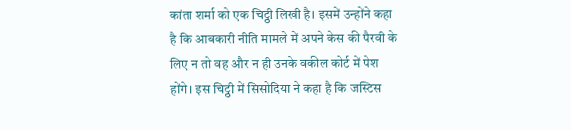कांता शर्मा को एक चिट्ठी लिखी है। इसमें उन्होंने कहा है कि आबकारी नीति मामले में अपने केस की पैरवी के लिए न तो वह और न ही उनके वकील कोर्ट में पेश होंगे। इस चिट्ठी में सिसोदिया ने कहा है कि जस्टिस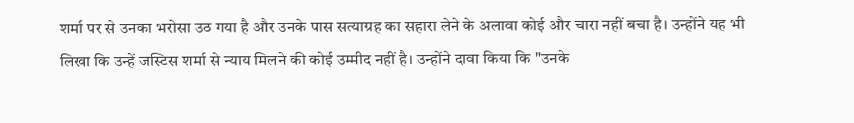शर्मा पर से उनका भरोसा उठ गया है और उनके पास सत्याग्रह का सहारा लेने के अलावा कोई और चारा नहीं बचा है। उन्होंने यह भी लिखा कि उन्हें जस्टिस शर्मा से न्याय मिलने की कोई उम्मीद नहीं है। उन्होंने दावा किया कि "उनके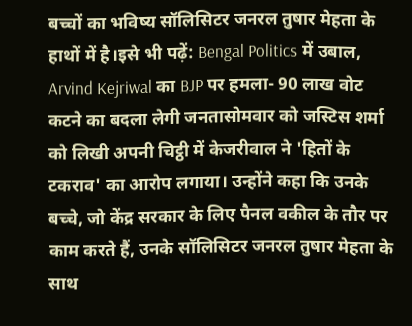बच्चों का भविष्य सॉलिसिटर जनरल तुषार मेहता के हाथों में है।इसे भी पढ़ें: Bengal Politics में उबाल, Arvind Kejriwal का BJP पर हमला- 90 लाख वोट कटने का बदला लेगी जनतासोमवार को जस्टिस शर्मा को लिखी अपनी चिट्ठी में केजरीवाल ने 'हितों के टकराव' का आरोप लगाया। उन्होंने कहा कि उनके बच्चे, जो केंद्र सरकार के लिए पैनल वकील के तौर पर काम करते हैं, उनके सॉलिसिटर जनरल तुषार मेहता के साथ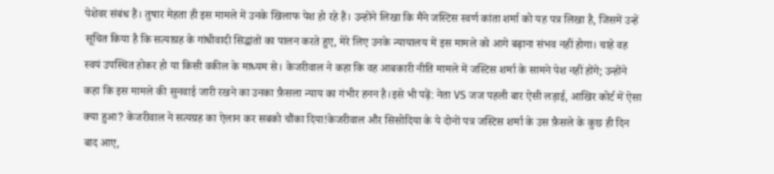पेशेवर संबंध हैं। तुषार मेहता ही इस मामले में उनके खिलाफ पेश हो रहे हैं। उन्होंने लिखा कि मैंने जस्टिस स्वर्ण कांता शर्मा को यह पत्र लिखा है, जिसमें उन्हें सूचित किया है कि सत्याग्रह के गांधीवादी सिद्धांतों का पालन करते हुए, मेरे लिए उनके न्यायालय में इस मामले को आगे बढ़ाना संभव नहीं होगा। चाहे वह स्वयं उपस्थित होकर हो या किसी वकील के माध्यम से। केजरीवाल ने कहा कि वह आबकारी नीति मामले में जस्टिस शर्मा के सामने पेश नहीं होंगे; उन्होंने कहा कि इस मामले की सुनवाई जारी रखने का उनका फ़ैसला न्याय का गंभीर हनन है।इसे भी पढ़ें: नेता VS जज पहली बार ऐसी लड़ाई, आखिर कोर्ट में ऐसा क्या हुआ? केजरीवाल ने सत्यग्रह का ऐलान कर सबको चौंका दिया!केजरीवाल और सिसोदिया के ये दोनों पत्र जस्टिस शर्मा के उस फ़ैसले के कुछ ही दिन बाद आए,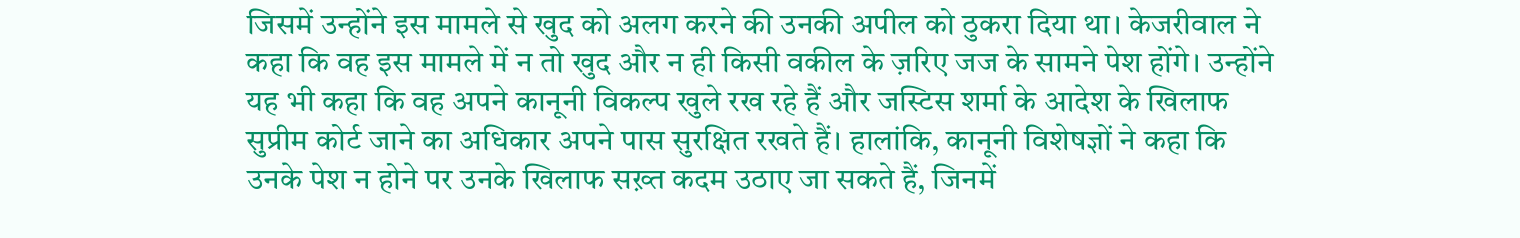जिसमें उन्होंने इस मामले से खुद को अलग करने की उनकी अपील को ठुकरा दिया था। केजरीवाल ने कहा कि वह इस मामले में न तो खुद और न ही किसी वकील के ज़रिए जज के सामने पेश होंगे। उन्होंने यह भी कहा कि वह अपने कानूनी विकल्प खुले रख रहे हैं और जस्टिस शर्मा के आदेश के खिलाफ सुप्रीम कोर्ट जाने का अधिकार अपने पास सुरक्षित रखते हैं। हालांकि, कानूनी विशेषज्ञों ने कहा कि उनके पेश न होने पर उनके खिलाफ सख़्त कदम उठाए जा सकते हैं, जिनमें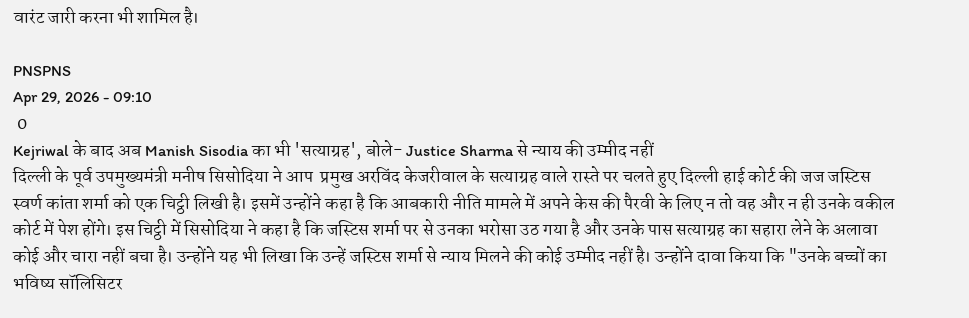वारंट जारी करना भी शामिल है।

PNSPNS
Apr 29, 2026 - 09:10
 0
Kejriwal के बाद अब Manish Sisodia का भी 'सत्याग्रह', बोले- Justice Sharma से न्याय की उम्मीद नहीं
दिल्ली के पूर्व उपमुख्यमंत्री मनीष सिसोदिया ने आप  प्रमुख अरविंद केजरीवाल के सत्याग्रह वाले रास्ते पर चलते हुए दिल्ली हाई कोर्ट की जज जस्टिस स्वर्ण कांता शर्मा को एक चिट्ठी लिखी है। इसमें उन्होंने कहा है कि आबकारी नीति मामले में अपने केस की पैरवी के लिए न तो वह और न ही उनके वकील कोर्ट में पेश होंगे। इस चिट्ठी में सिसोदिया ने कहा है कि जस्टिस शर्मा पर से उनका भरोसा उठ गया है और उनके पास सत्याग्रह का सहारा लेने के अलावा कोई और चारा नहीं बचा है। उन्होंने यह भी लिखा कि उन्हें जस्टिस शर्मा से न्याय मिलने की कोई उम्मीद नहीं है। उन्होंने दावा किया कि "उनके बच्चों का भविष्य सॉलिसिटर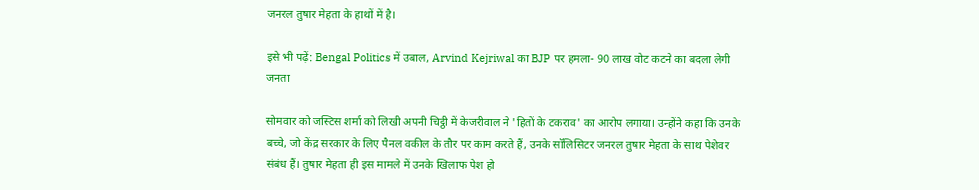जनरल तुषार मेहता के हाथों में है।

इसे भी पढ़ें: Bengal Politics में उबाल, Arvind Kejriwal का BJP पर हमला- 90 लाख वोट कटने का बदला लेगी जनता

सोमवार को जस्टिस शर्मा को लिखी अपनी चिट्ठी में केजरीवाल ने 'हितों के टकराव' का आरोप लगाया। उन्होंने कहा कि उनके बच्चे, जो केंद्र सरकार के लिए पैनल वकील के तौर पर काम करते हैं, उनके सॉलिसिटर जनरल तुषार मेहता के साथ पेशेवर संबंध हैं। तुषार मेहता ही इस मामले में उनके खिलाफ पेश हो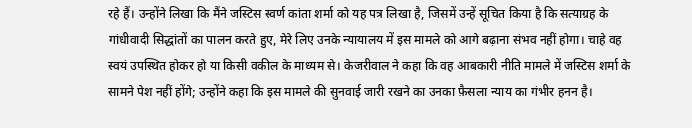रहे हैं। उन्होंने लिखा कि मैंने जस्टिस स्वर्ण कांता शर्मा को यह पत्र लिखा है, जिसमें उन्हें सूचित किया है कि सत्याग्रह के गांधीवादी सिद्धांतों का पालन करते हुए, मेरे लिए उनके न्यायालय में इस मामले को आगे बढ़ाना संभव नहीं होगा। चाहे वह स्वयं उपस्थित होकर हो या किसी वकील के माध्यम से। केजरीवाल ने कहा कि वह आबकारी नीति मामले में जस्टिस शर्मा के सामने पेश नहीं होंगे; उन्होंने कहा कि इस मामले की सुनवाई जारी रखने का उनका फ़ैसला न्याय का गंभीर हनन है।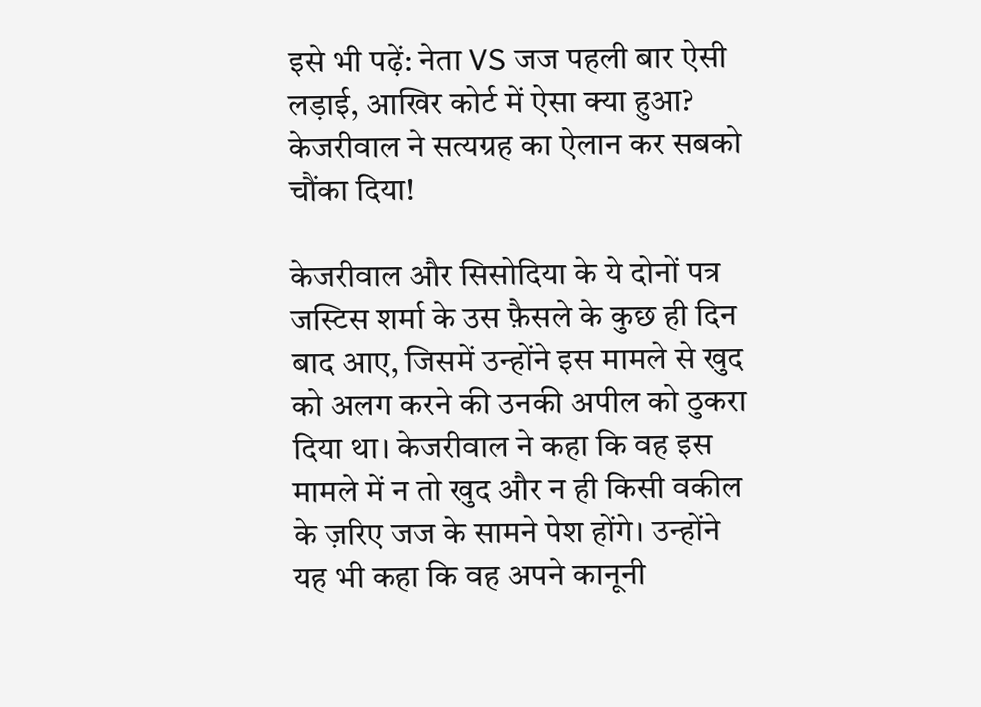इसे भी पढ़ें: नेता VS जज पहली बार ऐसी लड़ाई, आखिर कोर्ट में ऐसा क्या हुआ? केजरीवाल ने सत्यग्रह का ऐलान कर सबको चौंका दिया!

केजरीवाल और सिसोदिया के ये दोनों पत्र जस्टिस शर्मा के उस फ़ैसले के कुछ ही दिन बाद आए, जिसमें उन्होंने इस मामले से खुद को अलग करने की उनकी अपील को ठुकरा दिया था। केजरीवाल ने कहा कि वह इस मामले में न तो खुद और न ही किसी वकील के ज़रिए जज के सामने पेश होंगे। उन्होंने यह भी कहा कि वह अपने कानूनी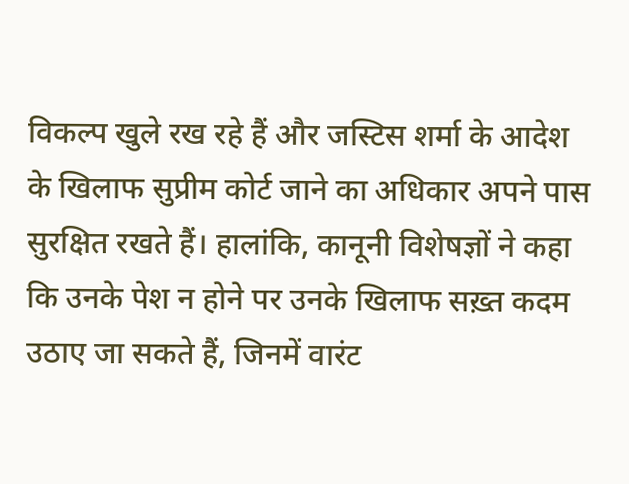विकल्प खुले रख रहे हैं और जस्टिस शर्मा के आदेश के खिलाफ सुप्रीम कोर्ट जाने का अधिकार अपने पास सुरक्षित रखते हैं। हालांकि, कानूनी विशेषज्ञों ने कहा कि उनके पेश न होने पर उनके खिलाफ सख़्त कदम उठाए जा सकते हैं, जिनमें वारंट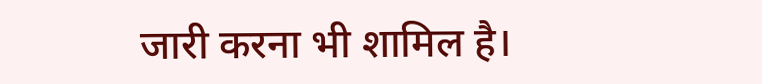जारी करना भी शामिल है।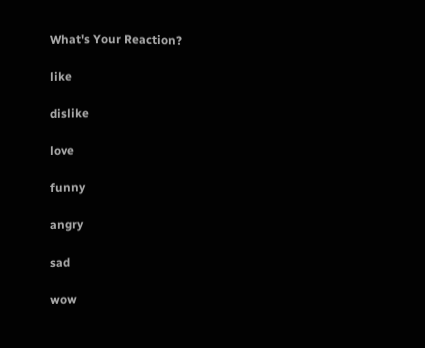What's Your Reaction?

like

dislike

love

funny

angry

sad

wow